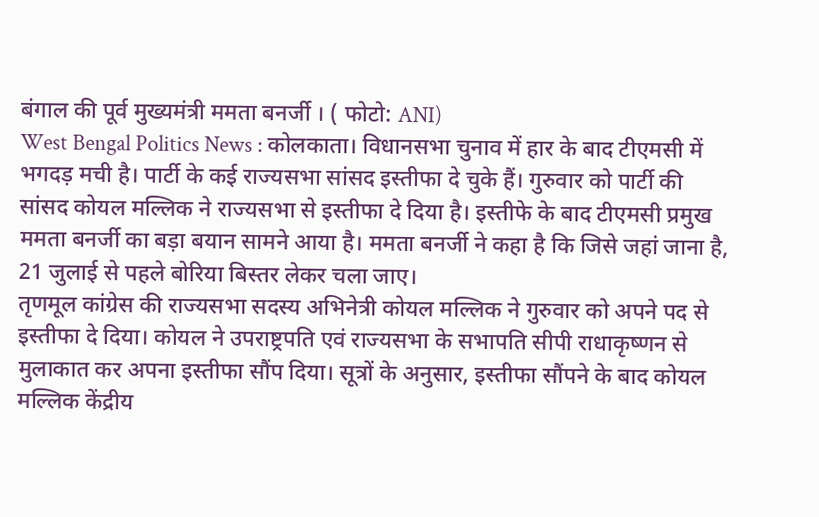बंगाल की पूर्व मुख्यमंत्री ममता बनर्जी । ( फोटो: ANI)
West Bengal Politics News : कोलकाता। विधानसभा चुनाव में हार के बाद टीएमसी में भगदड़ मची है। पार्टी के कई राज्यसभा सांसद इस्तीफा दे चुके हैं। गुरुवार को पार्टी की सांसद कोयल मल्लिक ने राज्यसभा से इस्तीफा दे दिया है। इस्तीफे के बाद टीएमसी प्रमुख ममता बनर्जी का बड़ा बयान सामने आया है। ममता बनर्जी ने कहा है कि जिसे जहां जाना है, 21 जुलाई से पहले बोरिया बिस्तर लेकर चला जाए।
तृणमूल कांग्रेस की राज्यसभा सदस्य अभिनेत्री कोयल मल्लिक ने गुरुवार को अपने पद से इस्तीफा दे दिया। कोयल ने उपराष्ट्रपति एवं राज्यसभा के सभापति सीपी राधाकृष्णन से मुलाकात कर अपना इस्तीफा सौंप दिया। सूत्रों के अनुसार, इस्तीफा सौंपने के बाद कोयल मल्लिक केंद्रीय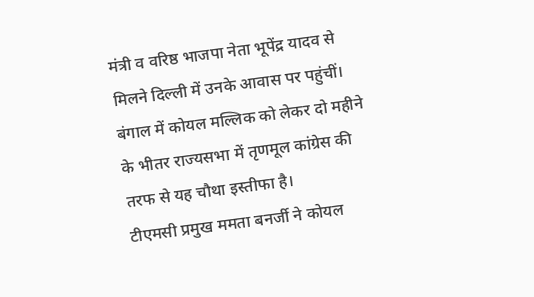मंत्री व वरिष्ठ भाजपा नेता भूपेंद्र यादव से मिलने दिल्ली में उनके आवास पर पहुंचीं। बंगाल में कोयल मल्लिक को लेकर दो महीने के भीतर राज्यसभा में तृणमूल कांग्रेस की तरफ से यह चौथा इस्तीफा है।
टीएमसी प्रमुख ममता बनर्जी ने कोयल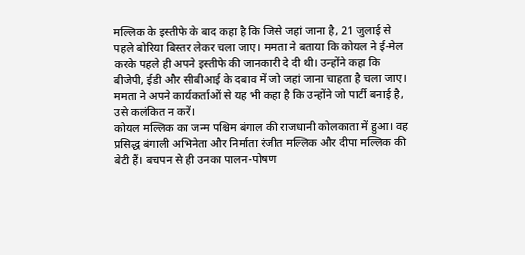मल्लिक के इस्तीफे के बाद कहा है कि जिसे जहां जाना है, 21 जुलाई से पहले बोरिया बिस्तर लेकर चला जाए। ममता ने बताया कि कोयल ने ई-मेल करके पहले ही अपने इस्तीफे की जानकारी दे दी थी। उन्होंने कहा कि बीजेपी, ईडी और सीबीआई के दबाव में जो जहां जाना चाहता है चला जाए। ममता ने अपने कार्यकर्ताओं से यह भी कहा है कि उन्होंने जो पार्टी बनाई है, उसे कलंकित न करें।
कोयल मल्लिक का जन्म पश्चिम बंगाल की राजधानी कोलकाता में हुआ। वह प्रसिद्ध बंगाली अभिनेता और निर्माता रंजीत मल्लिक और दीपा मल्लिक की बेटी हैं। बचपन से ही उनका पालन-पोषण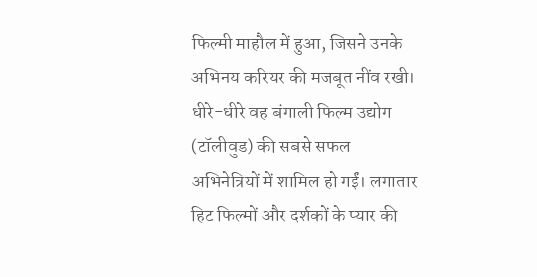फिल्मी माहौल में हुआ, जिसने उनके अभिनय करियर की मजबूत नींव रखी। धीरे-धीरे वह बंगाली फिल्म उद्योग (टॉलीवुड) की सबसे सफल अभिनेत्रियों में शामिल हो गईं। लगातार हिट फिल्मों और दर्शकों के प्यार की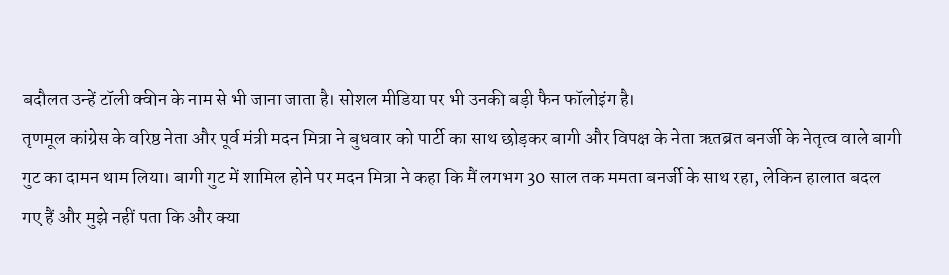बदौलत उन्हें टॉली क्वीन के नाम से भी जाना जाता है। सोशल मीडिया पर भी उनकी बड़ी फैन फॉलोइंग है।
तृणमूल कांग्रेस के वरिष्ठ नेता और पूर्व मंत्री मदन मित्रा ने बुधवार को पार्टी का साथ छोड़कर बागी और विपक्ष के नेता ऋतब्रत बनर्जी के नेतृत्व वाले बागी गुट का दामन थाम लिया। बागी गुट में शामिल होने पर मदन मित्रा ने कहा कि मैं लगभग 30 साल तक ममता बनर्जी के साथ रहा, लेकिन हालात बदल गए हैं और मुझे नहीं पता कि और क्या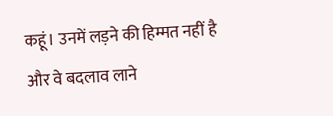कहूं। उनमें लड़ने की हिम्मत नहीं है और वे बदलाव लाने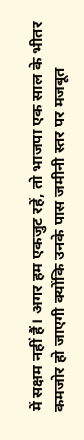में सक्षम नहीं हैं। अगर हम एकजुट रहें, तो भाजपा एक साल के भीतर कमजोर हो जाएगी क्योंकि उनके पास जमीनी स्तर पर मजबूत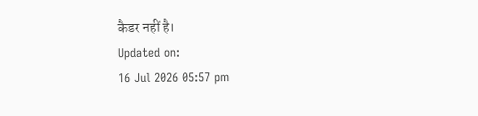कैडर नहीं है।
Updated on:
16 Jul 2026 05:57 pm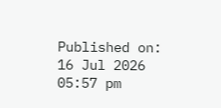Published on:
16 Jul 2026 05:57 pm